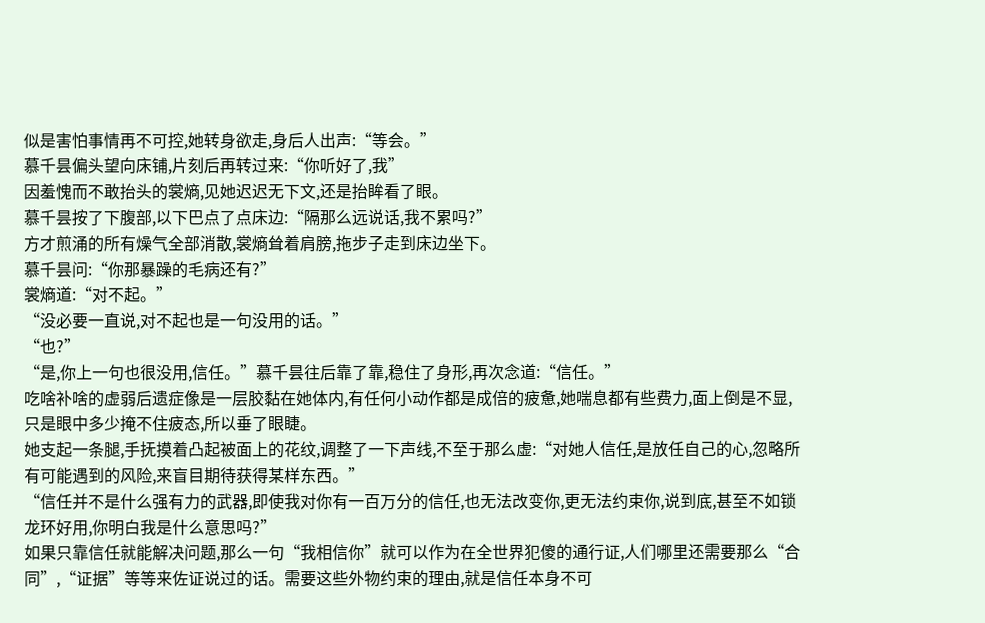似是害怕事情再不可控,她转身欲走,身后人出声:“等会。”
慕千昙偏头望向床铺,片刻后再转过来:“你听好了,我”
因羞愧而不敢抬头的裳熵,见她迟迟无下文,还是抬眸看了眼。
慕千昙按了下腹部,以下巴点了点床边:“隔那么远说话,我不累吗?”
方才煎涌的所有燥气全部消散,裳熵耸着肩膀,拖步子走到床边坐下。
慕千昙问:“你那暴躁的毛病还有?”
裳熵道:“对不起。”
“没必要一直说,对不起也是一句没用的话。”
“也?”
“是,你上一句也很没用,信任。”慕千昙往后靠了靠,稳住了身形,再次念道:“信任。”
吃啥补啥的虚弱后遗症像是一层胶黏在她体内,有任何小动作都是成倍的疲惫,她喘息都有些费力,面上倒是不显,只是眼中多少掩不住疲态,所以垂了眼睫。
她支起一条腿,手抚摸着凸起被面上的花纹,调整了一下声线,不至于那么虚:“对她人信任,是放任自己的心,忽略所有可能遇到的风险,来盲目期待获得某样东西。”
“信任并不是什么强有力的武器,即使我对你有一百万分的信任,也无法改变你,更无法约束你,说到底,甚至不如锁龙环好用,你明白我是什么意思吗?”
如果只靠信任就能解决问题,那么一句“我相信你”就可以作为在全世界犯傻的通行证,人们哪里还需要那么“合同”,“证据”等等来佐证说过的话。需要这些外物约束的理由,就是信任本身不可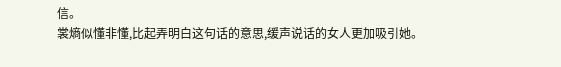信。
裳熵似懂非懂,比起弄明白这句话的意思,缓声说话的女人更加吸引她。